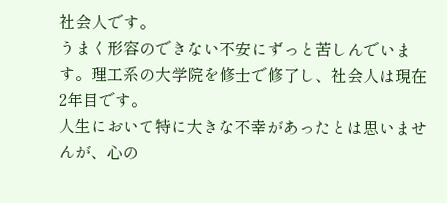社会人です。
うまく形容のできない不安にずっと苦しんでいます。理工系の大学院を修士で修了し、社会人は現在2年目です。
人生において特に大きな不幸があったとは思いませんが、心の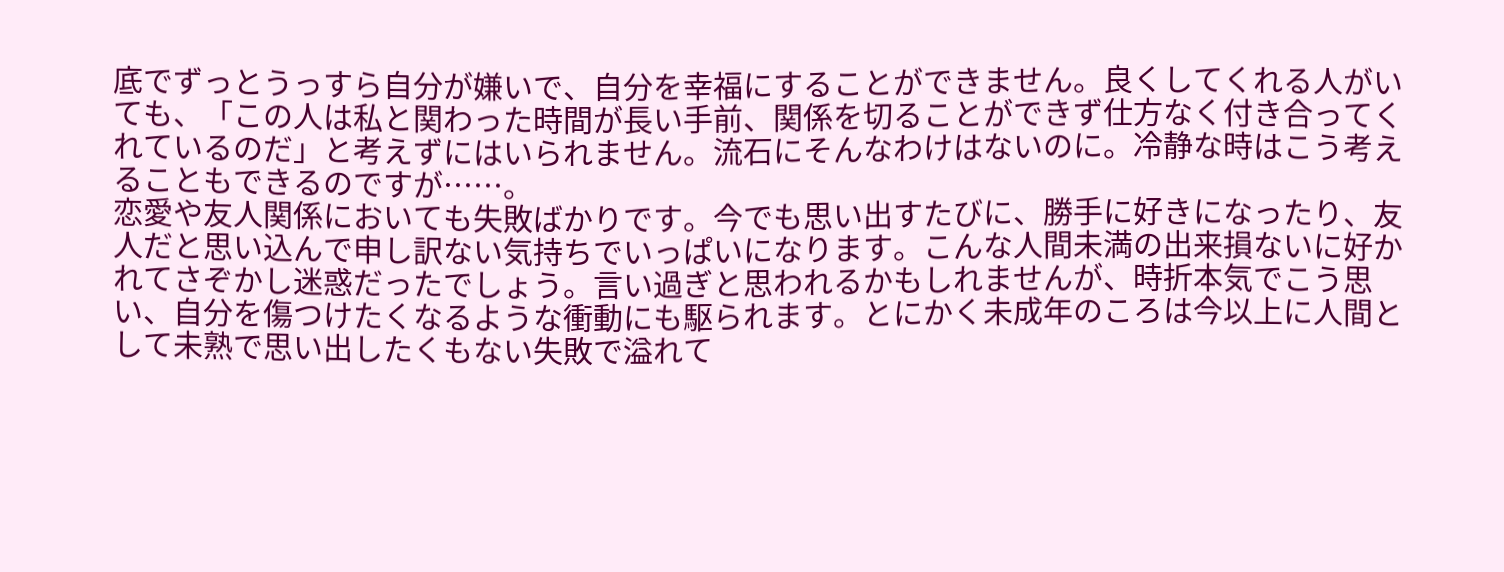底でずっとうっすら自分が嫌いで、自分を幸福にすることができません。良くしてくれる人がいても、「この人は私と関わった時間が長い手前、関係を切ることができず仕方なく付き合ってくれているのだ」と考えずにはいられません。流石にそんなわけはないのに。冷静な時はこう考えることもできるのですが……。
恋愛や友人関係においても失敗ばかりです。今でも思い出すたびに、勝手に好きになったり、友人だと思い込んで申し訳ない気持ちでいっぱいになります。こんな人間未満の出来損ないに好かれてさぞかし迷惑だったでしょう。言い過ぎと思われるかもしれませんが、時折本気でこう思い、自分を傷つけたくなるような衝動にも駆られます。とにかく未成年のころは今以上に人間として未熟で思い出したくもない失敗で溢れて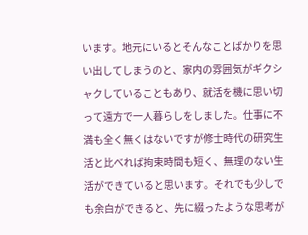います。地元にいるとそんなことばかりを思い出してしまうのと、家内の雰囲気がギクシャクしていることもあり、就活を機に思い切って遠方で一人暮らしをしました。仕事に不満も全く無くはないですが修士時代の研究生活と比べれば拘束時間も短く、無理のない生活ができていると思います。それでも少しでも余白ができると、先に綴ったような思考が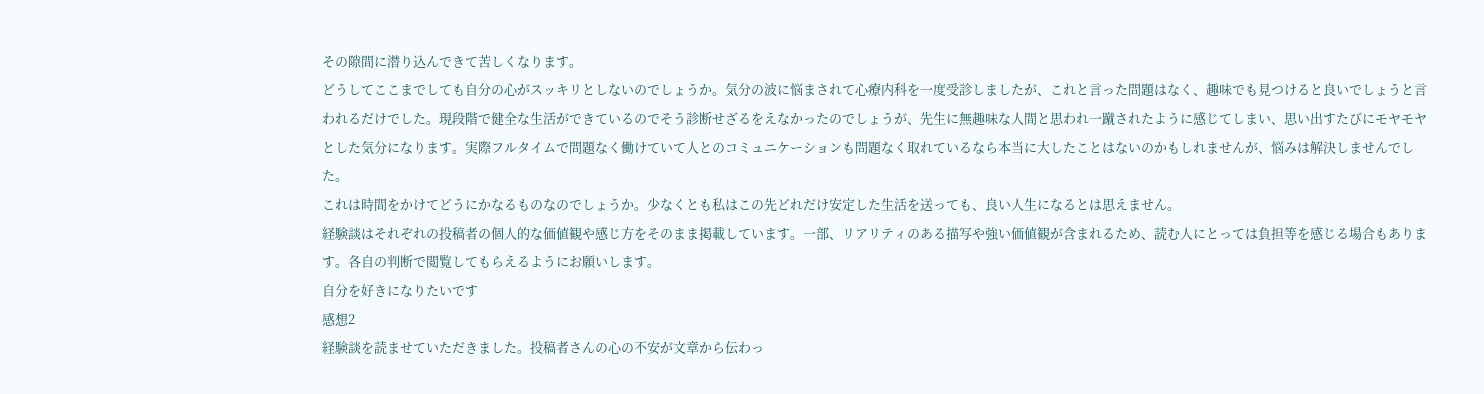その隙間に潜り込んできて苦しくなります。
どうしてここまでしても自分の心がスッキリとしないのでしょうか。気分の波に悩まされて心療内科を一度受診しましたが、これと言った問題はなく、趣味でも見つけると良いでしょうと言われるだけでした。現段階で健全な生活ができているのでそう診断せざるをえなかったのでしょうが、先生に無趣味な人間と思われ一蹴されたように感じてしまい、思い出すたびにモヤモヤとした気分になります。実際フルタイムで問題なく働けていて人とのコミュニケーションも問題なく取れているなら本当に大したことはないのかもしれませんが、悩みは解決しませんでした。
これは時間をかけてどうにかなるものなのでしょうか。少なくとも私はこの先どれだけ安定した生活を送っても、良い人生になるとは思えません。
経験談はそれぞれの投稿者の個人的な価値観や感じ方をそのまま掲載しています。一部、リアリティのある描写や強い価値観が含まれるため、読む人にとっては負担等を感じる場合もあります。各自の判断で閲覧してもらえるようにお願いします。
自分を好きになりたいです
感想2
経験談を読ませていただきました。投稿者さんの心の不安が文章から伝わっ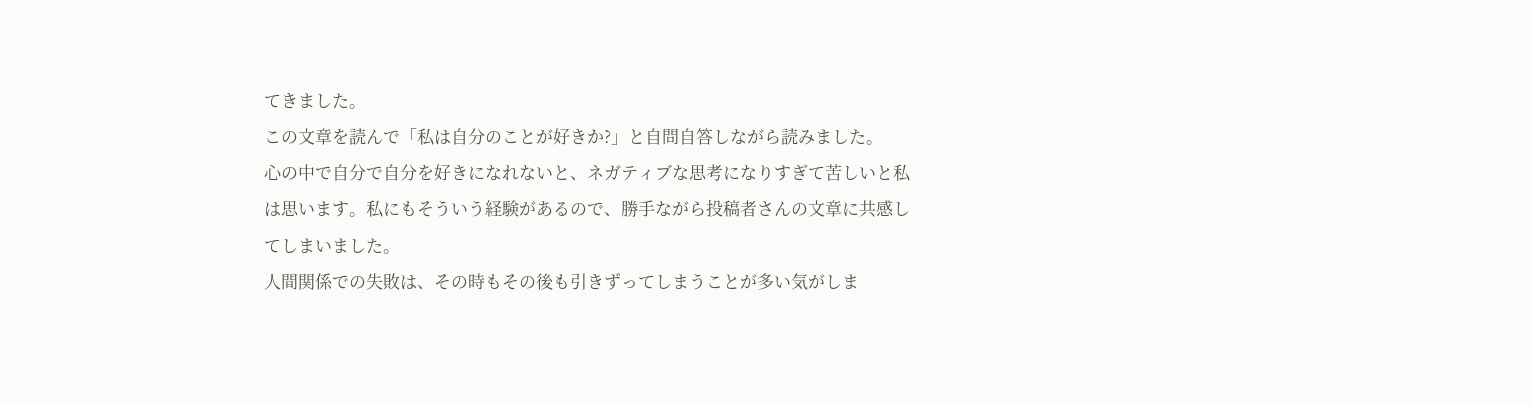てきました。
この文章を読んで「私は自分のことが好きか?」と自問自答しながら読みました。
心の中で自分で自分を好きになれないと、ネガティブな思考になりすぎて苦しいと私は思います。私にもそういう経験があるので、勝手ながら投稿者さんの文章に共感してしまいました。
人間関係での失敗は、その時もその後も引きずってしまうことが多い気がしま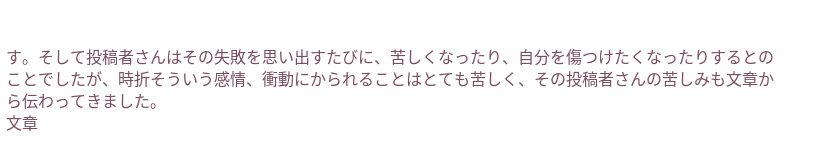す。そして投稿者さんはその失敗を思い出すたびに、苦しくなったり、自分を傷つけたくなったりするとのことでしたが、時折そういう感情、衝動にかられることはとても苦しく、その投稿者さんの苦しみも文章から伝わってきました。
文章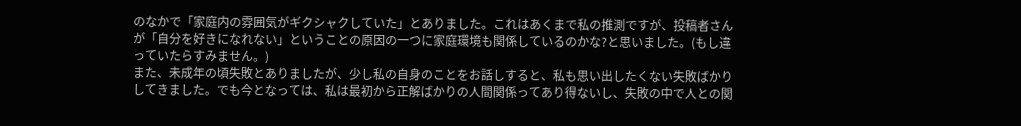のなかで「家庭内の雰囲気がギクシャクしていた」とありました。これはあくまで私の推測ですが、投稿者さんが「自分を好きになれない」ということの原因の一つに家庭環境も関係しているのかな?と思いました。(もし違っていたらすみません。)
また、未成年の頃失敗とありましたが、少し私の自身のことをお話しすると、私も思い出したくない失敗ばかりしてきました。でも今となっては、私は最初から正解ばかりの人間関係ってあり得ないし、失敗の中で人との関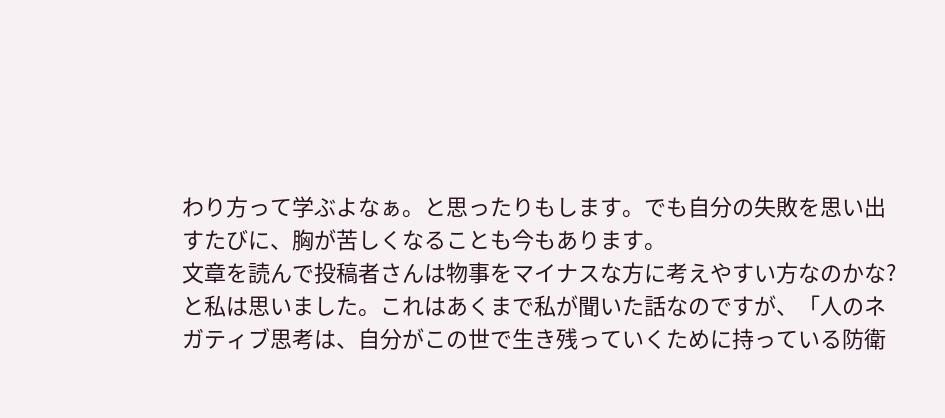わり方って学ぶよなぁ。と思ったりもします。でも自分の失敗を思い出すたびに、胸が苦しくなることも今もあります。
文章を読んで投稿者さんは物事をマイナスな方に考えやすい方なのかな?と私は思いました。これはあくまで私が聞いた話なのですが、「人のネガティブ思考は、自分がこの世で生き残っていくために持っている防衛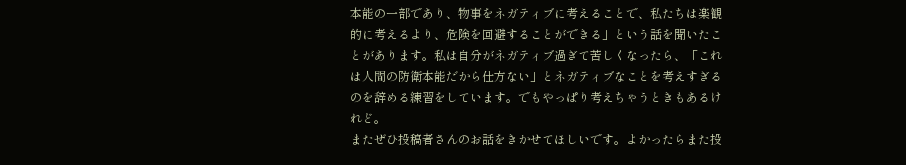本能の一部であり、物事をネガティブに考えることで、私たちは楽観的に考えるより、危険を回避することができる」という話を聞いたことがあります。私は自分がネガティブ過ぎて苦しくなったら、「これは人間の防衛本能だから仕方ない」とネガティブなことを考えすぎるのを辞める練習をしています。でもやっぱり考えちゃうときもあるけれど。
またぜひ投稿者さんのお話をきかせてほしいです。よかったらまた投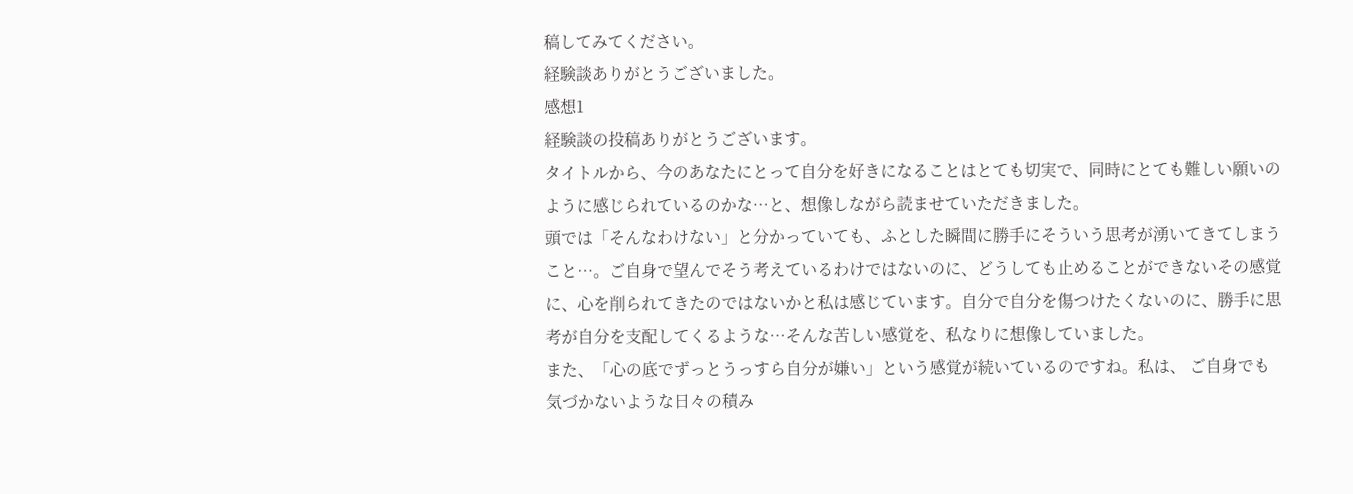稿してみてください。
経験談ありがとうございました。
感想1
経験談の投稿ありがとうございます。
タイトルから、今のあなたにとって自分を好きになることはとても切実で、同時にとても難しい願いのように感じられているのかな…と、想像しながら読ませていただきました。
頭では「そんなわけない」と分かっていても、ふとした瞬間に勝手にそういう思考が湧いてきてしまうこと…。ご自身で望んでそう考えているわけではないのに、どうしても止めることができないその感覚に、心を削られてきたのではないかと私は感じています。自分で自分を傷つけたくないのに、勝手に思考が自分を支配してくるような…そんな苦しい感覚を、私なりに想像していました。
また、「心の底でずっとうっすら自分が嫌い」という感覚が続いているのですね。私は、 ご自身でも気づかないような日々の積み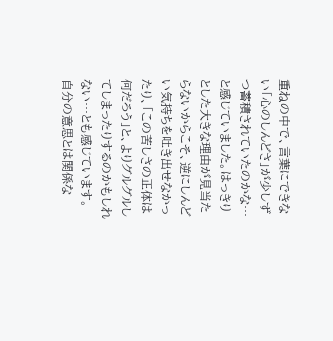重ねの中で、言葉にできない「心のしんどさ」が少しずつ蓄積されていたのかな…と感じていました。はっきりとした大きな理由が見当たらないからこそ、逆にしんどい気持ちを吐き出せなかったり、「この苦しさの正体は何だろう」と、よりグルグルしてしまったりするのかもしれない…とも感じています。
自分の意思とは関係な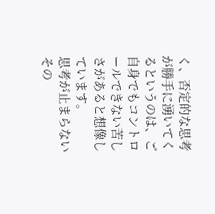く、否定的な思考が勝手に湧いてくるというのは、ご自身でもコントロールできない苦しさがあると想像しています。
思考が止まらないその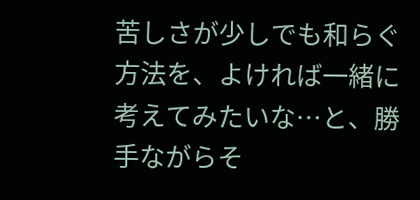苦しさが少しでも和らぐ方法を、よければ一緒に考えてみたいな…と、勝手ながらそ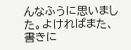んなふうに思いました。よければまた、書きに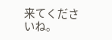来てくださいね。